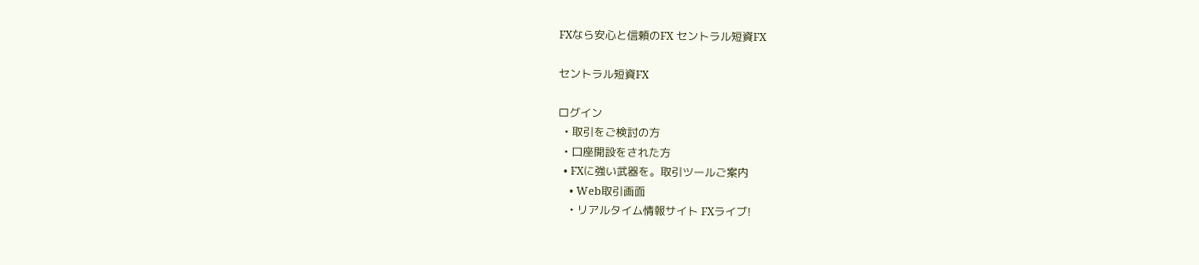FXなら安心と信頼のFX セントラル短資FX

セントラル短資FX

ログイン
  • 取引をご検討の方
  • 口座開設をされた方
  • FXに強い武器を。取引ツールご案内
    • Web取引画面
    • リアルタイム情報サイト FXライブ!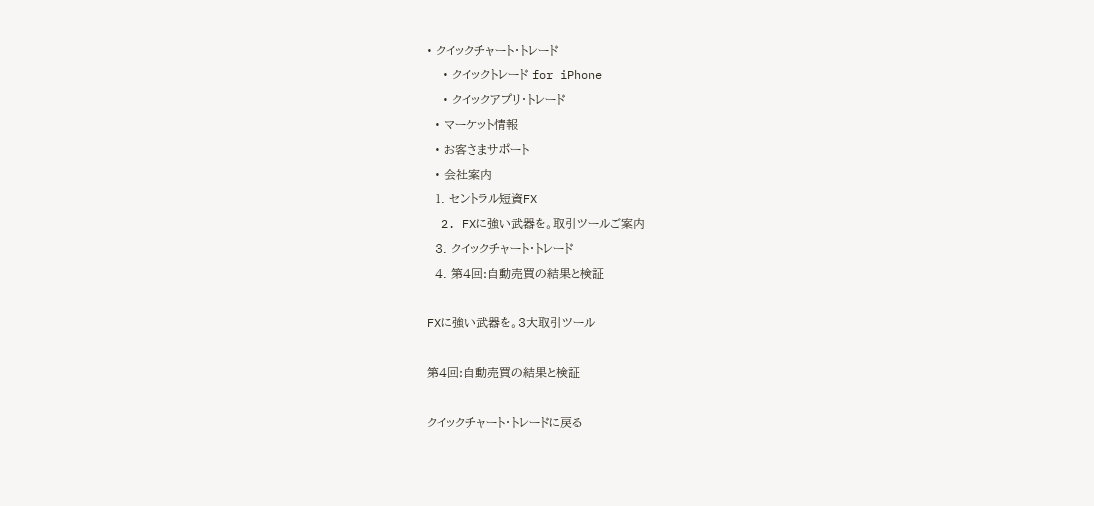• クイックチャート・トレード
    • クイックトレード for iPhone
    • クイックアプリ・トレード
  • マーケット情報
  • お客さまサポート
  • 会社案内
  1. セントラル短資FX
  2. FXに強い武器を。取引ツールご案内
  3. クイックチャート・トレード
  4. 第4回:自動売買の結果と検証

FXに強い武器を。3大取引ツール

第4回:自動売買の結果と検証

クイックチャート・トレードに戻る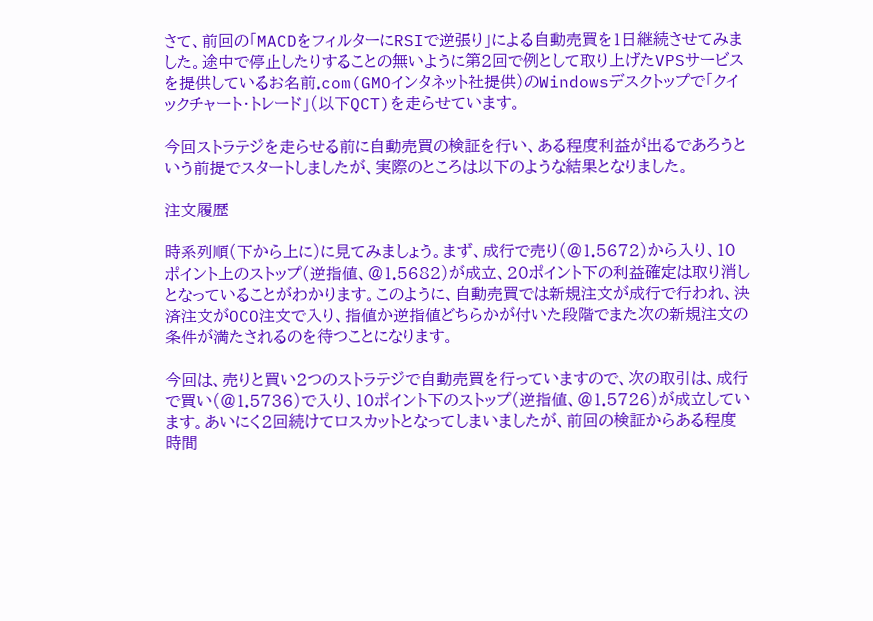さて、前回の「MACDをフィルターにRSIで逆張り」による自動売買を1日継続させてみました。途中で停止したりすることの無いように第2回で例として取り上げたVPSサービスを提供しているお名前.com(GMOインタネット社提供)のWindowsデスクトップで「クイックチャート・トレード」(以下QCT)を走らせています。

今回ストラテジを走らせる前に自動売買の検証を行い、ある程度利益が出るであろうという前提でスタートしましたが、実際のところは以下のような結果となりました。

注文履歴

時系列順(下から上に)に見てみましょう。まず、成行で売り(@1.5672)から入り、10ポイント上のストップ(逆指値、@1.5682)が成立、20ポイント下の利益確定は取り消しとなっていることがわかります。このように、自動売買では新規注文が成行で行われ、決済注文がOCO注文で入り、指値か逆指値どちらかが付いた段階でまた次の新規注文の条件が満たされるのを待つことになります。

今回は、売りと買い2つのストラテジで自動売買を行っていますので、次の取引は、成行で買い(@1.5736)で入り、10ポイント下のストップ(逆指値、@1.5726)が成立しています。あいにく2回続けてロスカットとなってしまいましたが、前回の検証からある程度時間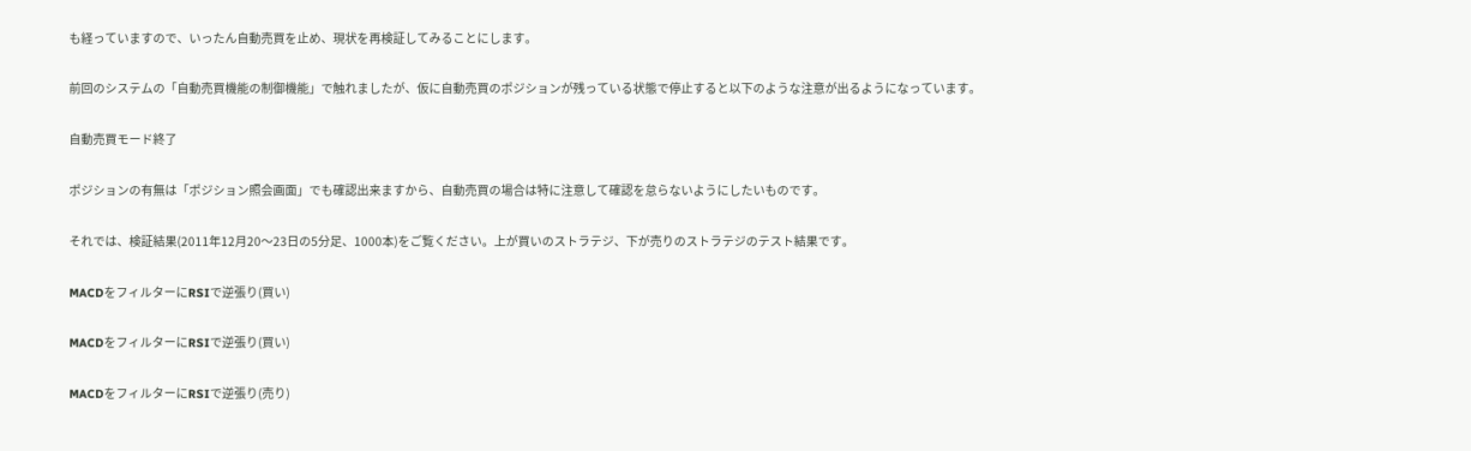も経っていますので、いったん自動売買を止め、現状を再検証してみることにします。

前回のシステムの「自動売買機能の制御機能」で触れましたが、仮に自動売買のポジションが残っている状態で停止すると以下のような注意が出るようになっています。

自動売買モード終了

ポジションの有無は「ポジション照会画面」でも確認出来ますから、自動売買の場合は特に注意して確認を怠らないようにしたいものです。

それでは、検証結果(2011年12月20〜23日の5分足、1000本)をご覧ください。上が買いのストラテジ、下が売りのストラテジのテスト結果です。

MACDをフィルターにRSIで逆張り(買い)

MACDをフィルターにRSIで逆張り(買い)

MACDをフィルターにRSIで逆張り(売り)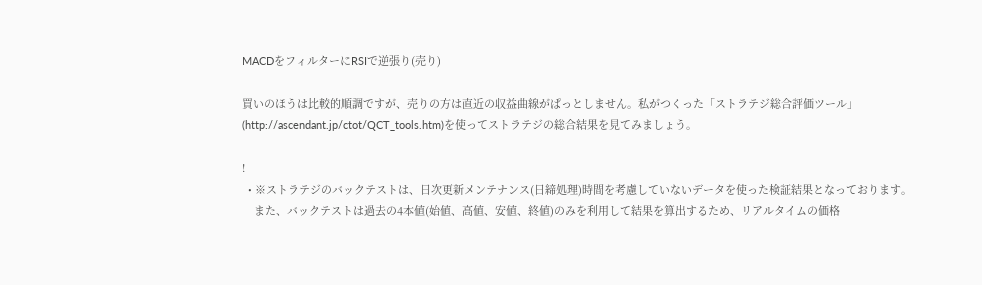MACDをフィルターにRSIで逆張り(売り)

買いのほうは比較的順調ですが、売りの方は直近の収益曲線がぱっとしません。私がつくった「ストラテジ総合評価ツール」(http://ascendant.jp/ctot/QCT_tools.htm)を使ってストラテジの総合結果を見てみましょう。

!
  • ※ストラテジのバックテストは、日次更新メンテナンス(日締処理)時間を考慮していないデータを使った検証結果となっております。
    また、バックテストは過去の4本値(始値、高値、安値、終値)のみを利用して結果を算出するため、リアルタイムの価格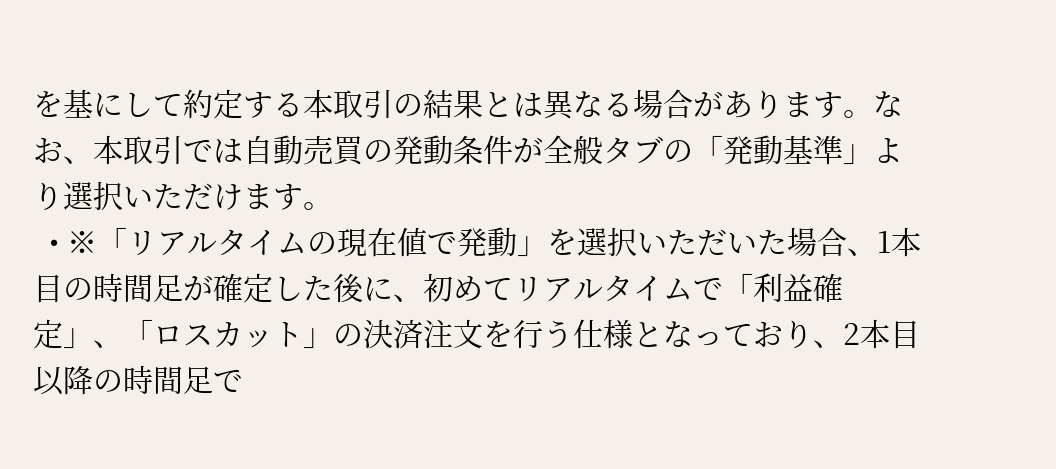を基にして約定する本取引の結果とは異なる場合があります。なお、本取引では自動売買の発動条件が全般タブの「発動基準」より選択いただけます。
  • ※「リアルタイムの現在値で発動」を選択いただいた場合、1本目の時間足が確定した後に、初めてリアルタイムで「利益確定」、「ロスカット」の決済注文を行う仕様となっており、2本目以降の時間足で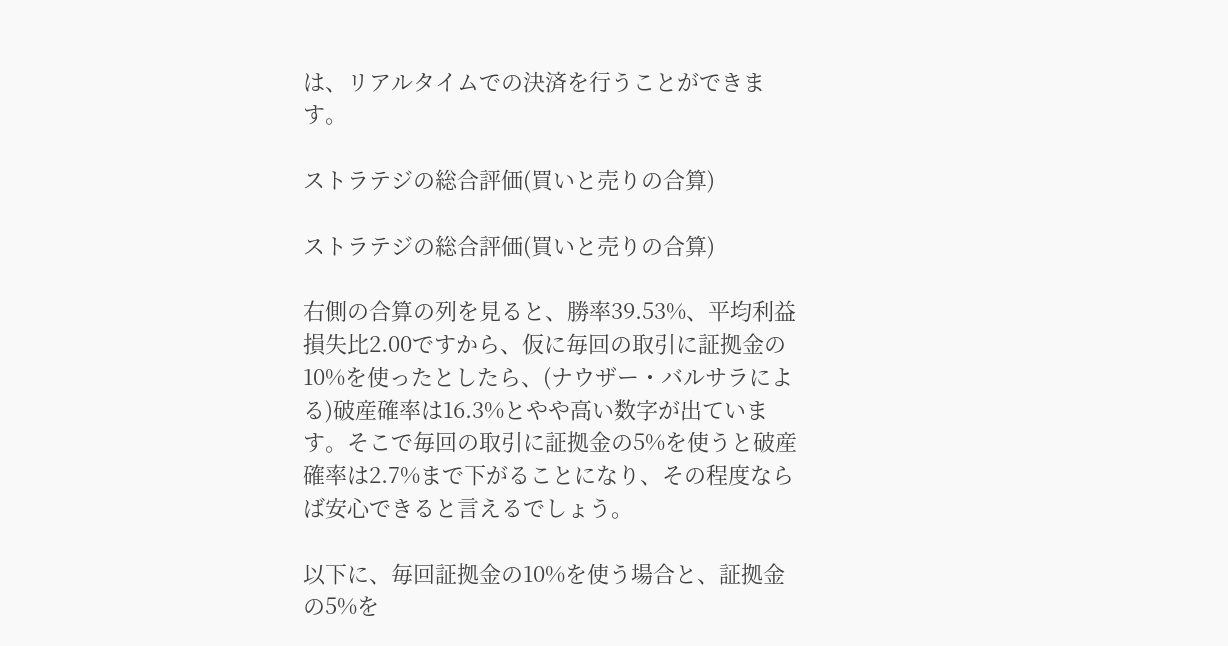は、リアルタイムでの決済を行うことができます。

ストラテジの総合評価(買いと売りの合算)

ストラテジの総合評価(買いと売りの合算)

右側の合算の列を見ると、勝率39.53%、平均利益損失比2.00ですから、仮に毎回の取引に証拠金の10%を使ったとしたら、(ナウザー・バルサラによる)破産確率は16.3%とやや高い数字が出ています。そこで毎回の取引に証拠金の5%を使うと破産確率は2.7%まで下がることになり、その程度ならば安心できると言えるでしょう。

以下に、毎回証拠金の10%を使う場合と、証拠金の5%を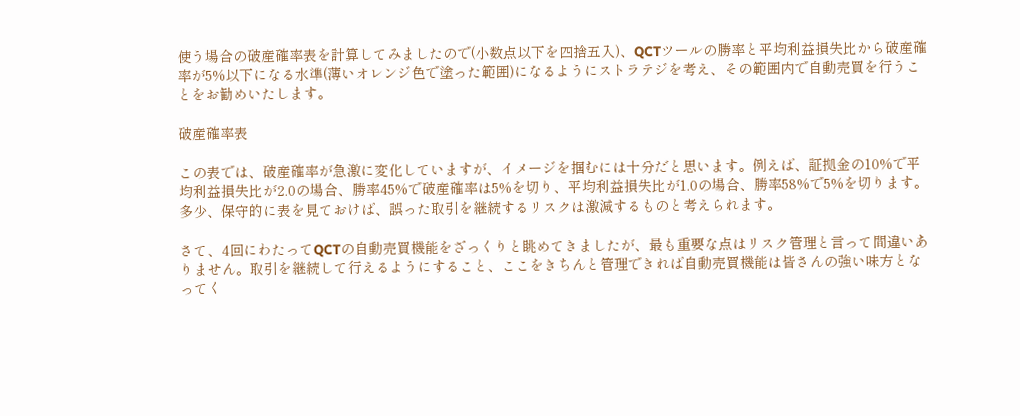使う場合の破産確率表を計算してみましたので(小数点以下を四捨五入)、QCTツールの勝率と平均利益損失比から破産確率が5%以下になる水準(薄いオレンジ色で塗った範囲)になるようにストラテジを考え、その範囲内で自動売買を行うことをお勧めいたします。

破産確率表

この表では、破産確率が急激に変化していますが、イメージを掴むには十分だと思います。例えば、証拠金の10%で平均利益損失比が2.0の場合、勝率45%で破産確率は5%を切り、平均利益損失比が1.0の場合、勝率58%で5%を切ります。多少、保守的に表を見ておけば、誤った取引を継続するリスクは激減するものと考えられます。

さて、4回にわたってQCTの自動売買機能をざっくりと眺めてきましたが、最も重要な点はリスク管理と言って間違いありません。取引を継続して行えるようにすること、ここをきちんと管理できれば自動売買機能は皆さんの強い味方となってく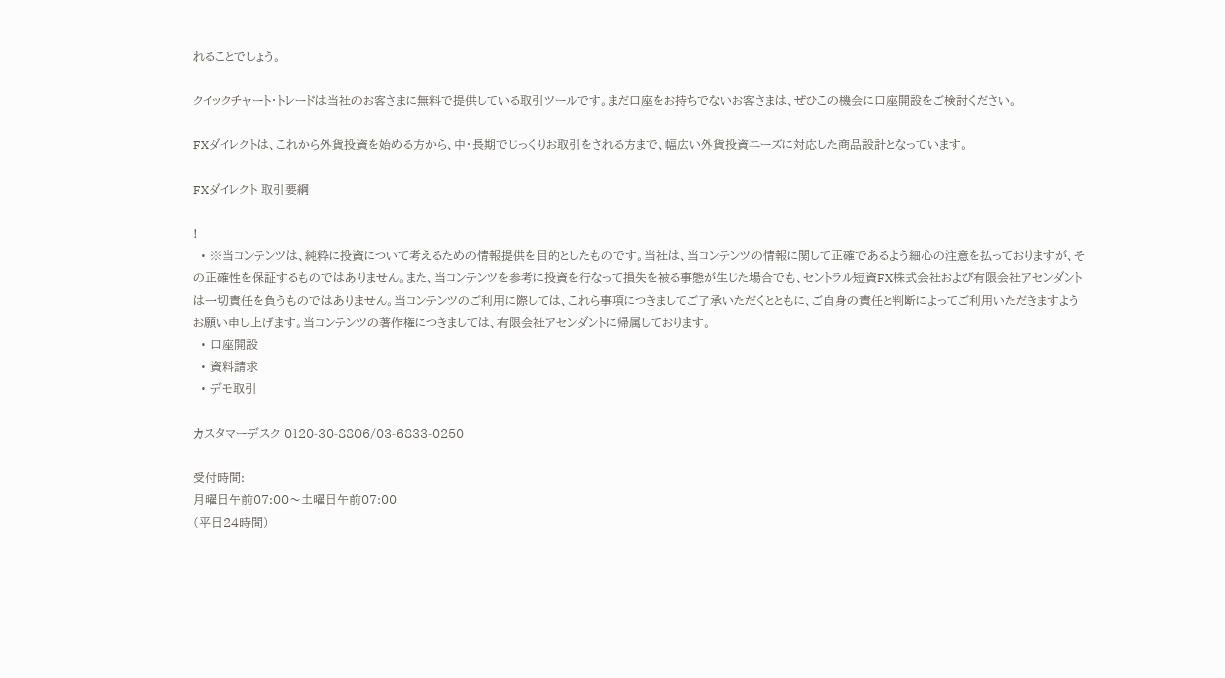れることでしょう。

クイックチャート・トレードは当社のお客さまに無料で提供している取引ツールです。まだ口座をお持ちでないお客さまは、ぜひこの機会に口座開設をご検討ください。

FXダイレクトは、これから外貨投資を始める方から、中・長期でじっくりお取引をされる方まで、幅広い外貨投資ニーズに対応した商品設計となっています。

FXダイレクト 取引要綱

!
  • ※当コンテンツは、純粋に投資について考えるための情報提供を目的としたものです。当社は、当コンテンツの情報に関して正確であるよう細心の注意を払っておりますが、その正確性を保証するものではありません。また、当コンテンツを参考に投資を行なって損失を被る事態が生じた場合でも、セントラル短資FX株式会社および有限会社アセンダントは一切責任を負うものではありません。当コンテンツのご利用に際しては、これら事項につきましてご了承いただくとともに、ご自身の責任と判断によってご利用いただきますようお願い申し上げます。当コンテンツの著作権につきましては、有限会社アセンダントに帰属しております。
  • 口座開設
  • 資料請求
  • デモ取引

カスタマーデスク 0120-30-8806/03-6833-0250

受付時間:
月曜日午前07:00〜土曜日午前07:00
(平日24時間)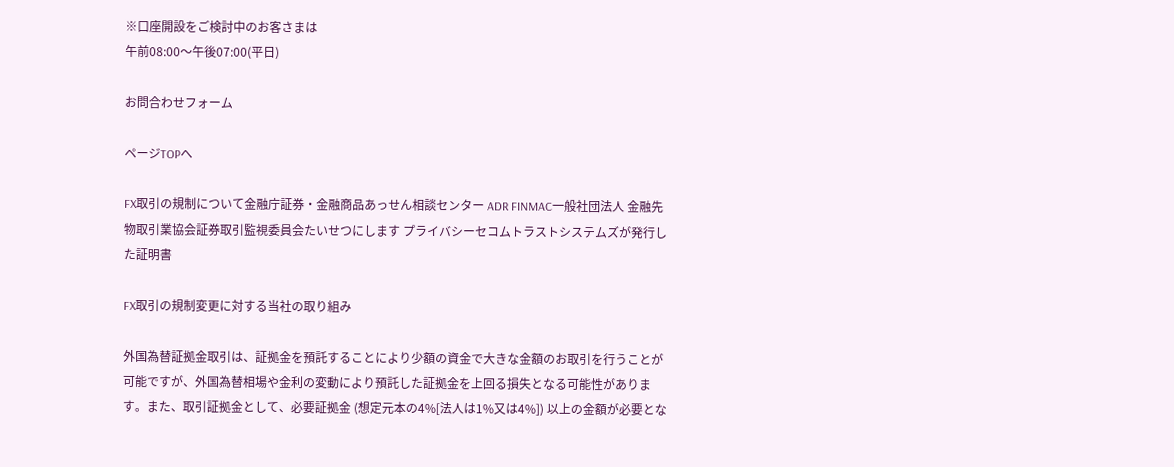※口座開設をご検討中のお客さまは
午前08:00〜午後07:00(平日)

お問合わせフォーム

ページTOPへ

FX取引の規制について金融庁証券・金融商品あっせん相談センター ADR FINMAC一般社団法人 金融先物取引業協会証券取引監視委員会たいせつにします プライバシーセコムトラストシステムズが発行した証明書

FX取引の規制変更に対する当社の取り組み

外国為替証拠金取引は、証拠金を預託することにより少額の資金で大きな金額のお取引を行うことが可能ですが、外国為替相場や金利の変動により預託した証拠金を上回る損失となる可能性があります。また、取引証拠金として、必要証拠金 (想定元本の4%[法人は1%又は4%]) 以上の金額が必要とな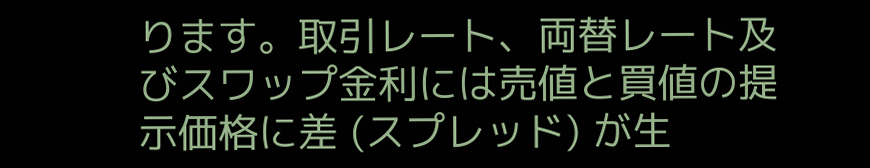ります。取引レート、両替レート及びスワップ金利には売値と買値の提示価格に差 (スプレッド) が生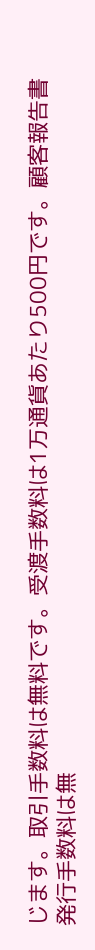じます。取引手数料は無料です。受渡手数料は1万通貨あたり500円です。顧客報告書発行手数料は無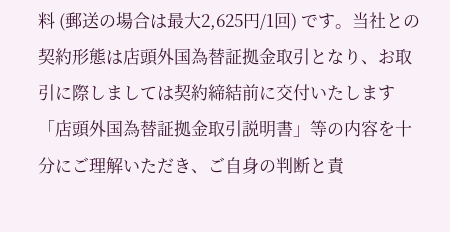料 (郵送の場合は最大2,625円/1回) です。当社との契約形態は店頭外国為替証拠金取引となり、お取引に際しましては契約締結前に交付いたします「店頭外国為替証拠金取引説明書」等の内容を十分にご理解いただき、ご自身の判断と責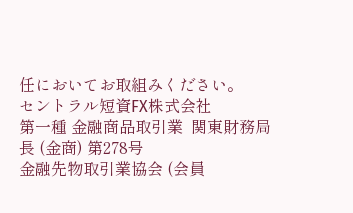任においてお取組みください。
セントラル短資FX株式会社
第一種 金融商品取引業  関東財務局長 (金商) 第278号
金融先物取引業協会 (会員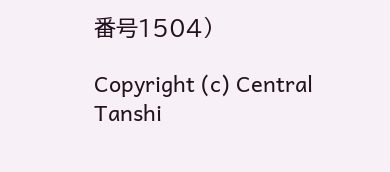番号1504)

Copyright (c) Central Tanshi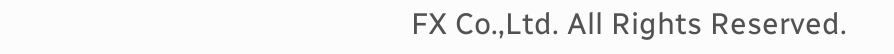FX Co.,Ltd. All Rights Reserved.